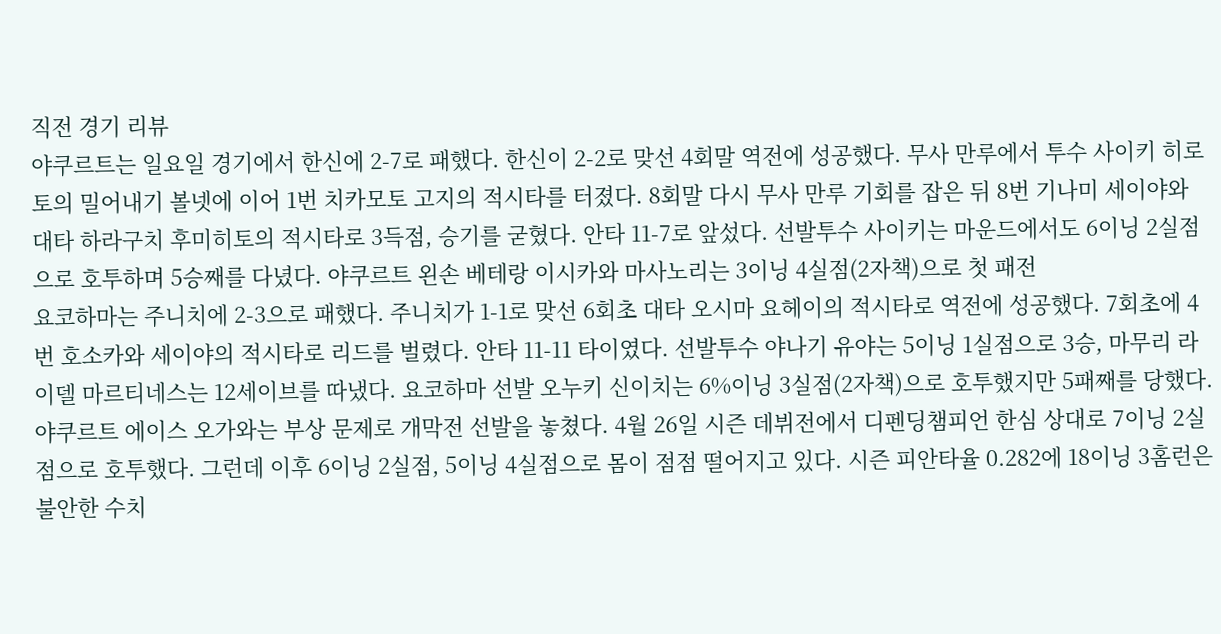직전 경기 리뷰
야쿠르트는 일요일 경기에서 한신에 2-7로 패했다. 한신이 2-2로 맞선 4회말 역전에 성공했다. 무사 만루에서 투수 사이키 히로토의 밀어내기 볼넷에 이어 1번 치카모토 고지의 적시타를 터졌다. 8회말 다시 무사 만루 기회를 잡은 뒤 8번 기나미 세이야와 대타 하라구치 후미히토의 적시타로 3득점, 승기를 굳혔다. 안타 11-7로 앞섰다. 선발투수 사이키는 마운드에서도 6이닝 2실점으로 호투하며 5승째를 다녔다. 야쿠르트 왼손 베테랑 이시카와 마사노리는 3이닝 4실점(2자책)으로 첫 패전
요코하마는 주니치에 2-3으로 패했다. 주니치가 1-1로 맞선 6회초 대타 오시마 요헤이의 적시타로 역전에 성공했다. 7회초에 4번 호소카와 세이야의 적시타로 리드를 벌렸다. 안타 11-11 타이였다. 선발투수 야나기 유야는 5이닝 1실점으로 3승, 마무리 라이델 마르티네스는 12세이브를 따냈다. 요코하마 선발 오누키 신이치는 6%이닝 3실점(2자책)으로 호투했지만 5패째를 당했다.
야쿠르트 에이스 오가와는 부상 문제로 개막전 선발을 놓쳤다. 4월 26일 시즌 데뷔전에서 디펜딩챔피언 한심 상대로 7이닝 2실점으로 호투했다. 그런데 이후 6이닝 2실점, 5이닝 4실점으로 몸이 점점 떨어지고 있다. 시즌 피안타율 0.282에 18이닝 3홈런은 불안한 수치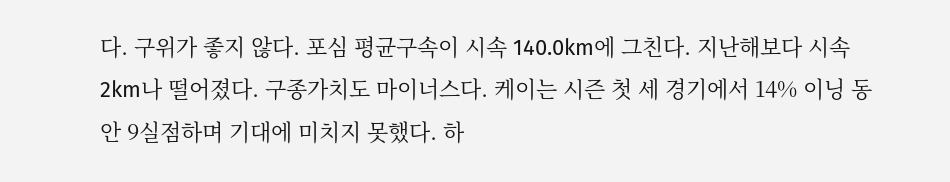다. 구위가 좋지 않다. 포심 평균구속이 시속 140.0km에 그친다. 지난해보다 시속 2km나 떨어졌다. 구종가치도 마이너스다. 케이는 시즌 첫 세 경기에서 14% 이닝 동안 9실점하며 기대에 미치지 못했다. 하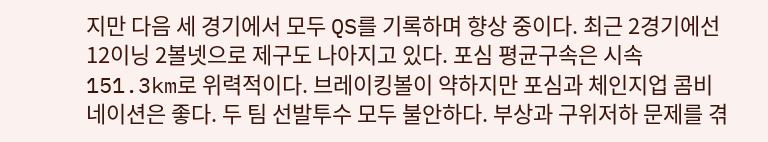지만 다음 세 경기에서 모두 QS를 기록하며 향상 중이다. 최근 2경기에선 12이닝 2볼넷으로 제구도 나아지고 있다. 포심 평균구속은 시속 151.3km로 위력적이다. 브레이킹볼이 약하지만 포심과 체인지업 콤비네이션은 좋다. 두 팀 선발투수 모두 불안하다. 부상과 구위저하 문제를 겪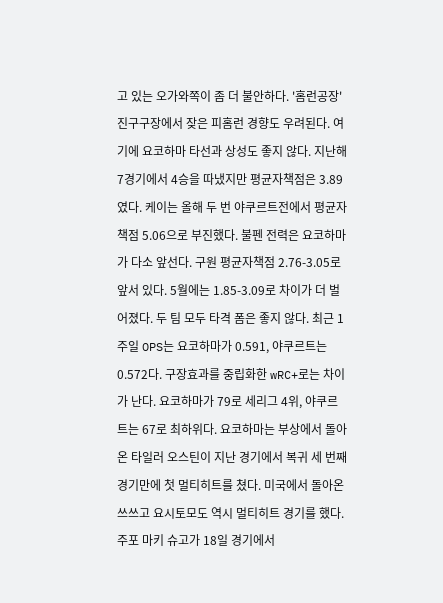고 있는 오가와쪽이 좀 더 불안하다. '홈런공장' 진구구장에서 잦은 피홈런 경향도 우려된다. 여기에 요코하마 타선과 상성도 좋지 않다. 지난해 7경기에서 4승을 따냈지만 평균자책점은 3.89였다. 케이는 올해 두 번 야쿠르트전에서 평균자책점 5.06으로 부진했다. 불펜 전력은 요코하마가 다소 앞선다. 구원 평균자책점 2.76-3.05로 앞서 있다. 5월에는 1.85-3.09로 차이가 더 벌어졌다. 두 팀 모두 타격 폼은 좋지 않다. 최근 1주일 OPS는 요코하마가 0.591, 야쿠르트는 0.572다. 구장효과를 중립화한 wRC+로는 차이가 난다. 요코하마가 79로 세리그 4위, 야쿠르트는 67로 최하위다. 요코하마는 부상에서 돌아온 타일러 오스틴이 지난 경기에서 복귀 세 번째 경기만에 첫 멀티히트를 쳤다. 미국에서 돌아온 쓰쓰고 요시토모도 역시 멀티히트 경기를 했다. 주포 마키 슈고가 18일 경기에서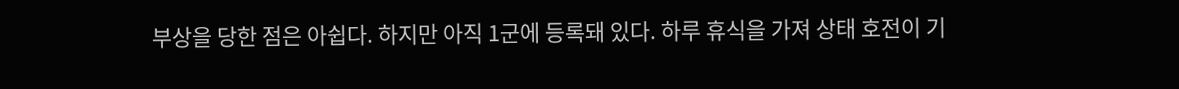부상을 당한 점은 아쉽다. 하지만 아직 1군에 등록돼 있다. 하루 휴식을 가져 상태 호전이 기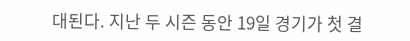대된다. 지난 두 시즌 동안 19일 경기가 첫 결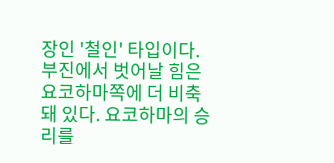장인 '철인' 타입이다. 부진에서 벗어날 힘은 요코하마쪽에 더 비축돼 있다. 요코하마의 승리를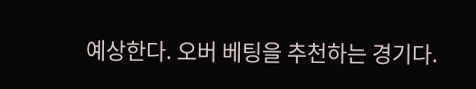예상한다. 오버 베팅을 추천하는 경기다.